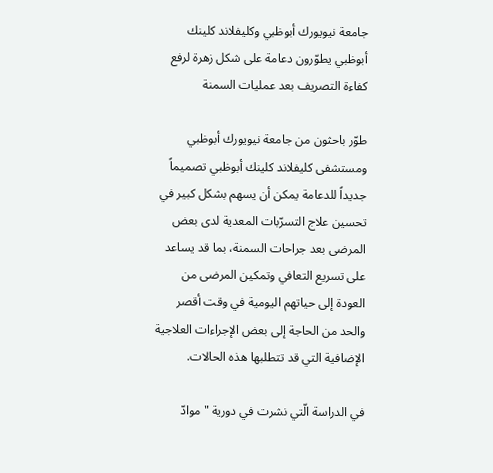جامعة نيويورك أبوظبي وكليفلاند كلينك أبوظبي يطوّرون دعامة على شكل زهرة لرفع كفاءة التصريف بعد عمليات السمنة

طوّر باحثون من جامعة نيويورك أبوظبي ومستشفى كليفلاند كلينك أبوظبي تصميماً جديداً للدعامة يمكن أن يسهم بشكل كبير في تحسين علاج التسرّبات المعدية لدى بعض المرضى بعد جراحات السمنة، بما قد يساعد على تسريع التعافي وتمكين المرضى من العودة إلى حياتهم اليومية في وقت أقصر والحد من الحاجة إلى بعض الإجراءات العلاجية الإضافية التي قد تتطلبها هذه الحالات.

في الدراسة الّتي نشرت في دورية "موادّ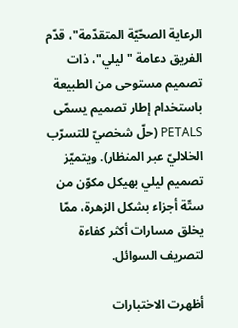الرعاية الصحّيّة المتقدّمة"، قدّم الفريق دعامة "ليلي"، ذات تصميم مستوحى من الطبيعة باستخدام إطار تصميم يسمّى PETALS (حلّ شخصيّ للتسرّب الخلاليّ عبر المنظار). ويتميّز تصميم ليلي بهيكل مكوّن من ستّة أجزاء بشكل الزهرة، ممّا يخلق مسارات أكثر كفاءة لتصريف السوائل.

أظهرت الاختبارات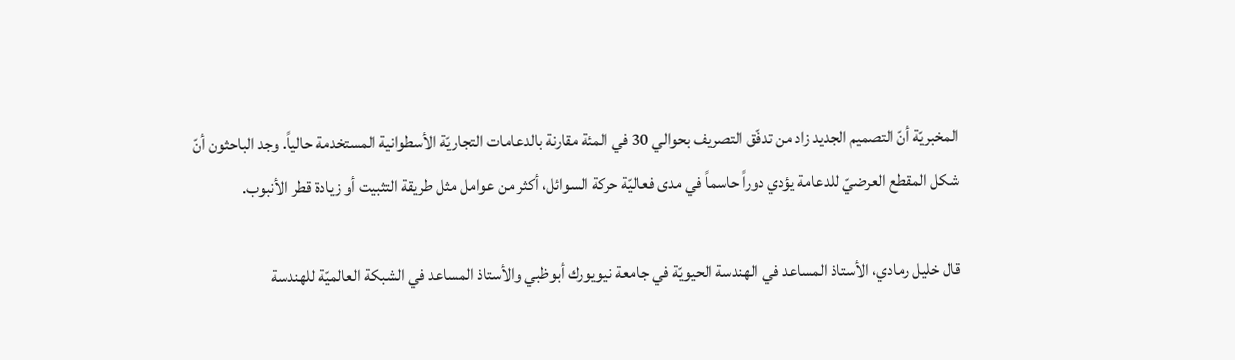المخبريّة أنّ التصميم الجديد زاد من تدفّق التصريف بحوالي 30 في المئة مقارنة بالدعامات التجاريّة الأسطوانية المستخدمة حالياً. وجد الباحثون أنّ شكل المقطع العرضيّ للدعامة يؤدي دوراً حاسماً في مدى فعاليّة حركة السوائل، أكثر من عوامل مثل طريقة التثبيت أو زيادة قطر الأنبوب.

قال خليل رمادي، الأستاذ المساعد في الهندسة الحيويّة في جامعة نيويورك أبوظبي والأستاذ المساعد في الشبكة العالميّة للهندسة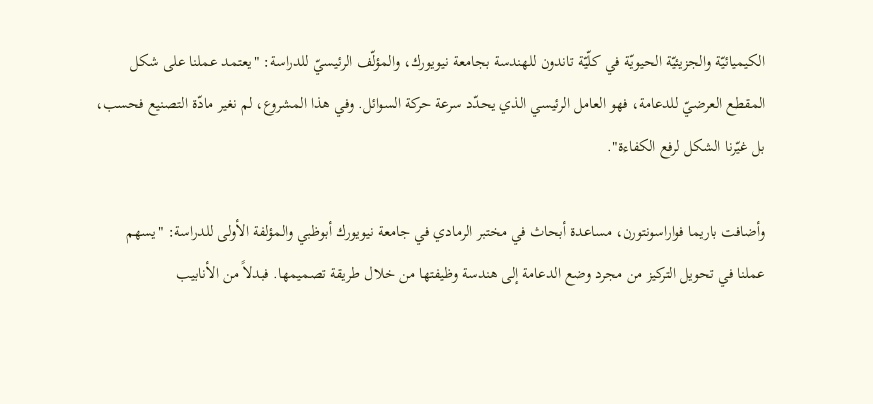الكيميائيّة والجزيئيّة الحيويّة في كلّيّة تاندون للهندسة بجامعة نيويورك، والمؤلّف الرئيسيّ للدراسة: "يعتمد عملنا على شكل المقطع العرضيّ للدعامة، فهو العامل الرئيسي الذي يحدّد سرعة حركة السوائل. وفي هذا المشروع، لم نغير مادّة التصنيع فحسب، بل غيّرنا الشكل لرفع الكفاءة".

وأضافت باريما فواراسونتورن، مساعدة أبحاث في مختبر الرمادي في جامعة نيويورك أبوظبي والمؤلفة الأولى للدراسة: "يسهم عملنا في تحويل التركيز من مجرد وضع الدعامة إلى هندسة وظيفتها من خلال طريقة تصميمها. فبدلاً من الأنابيب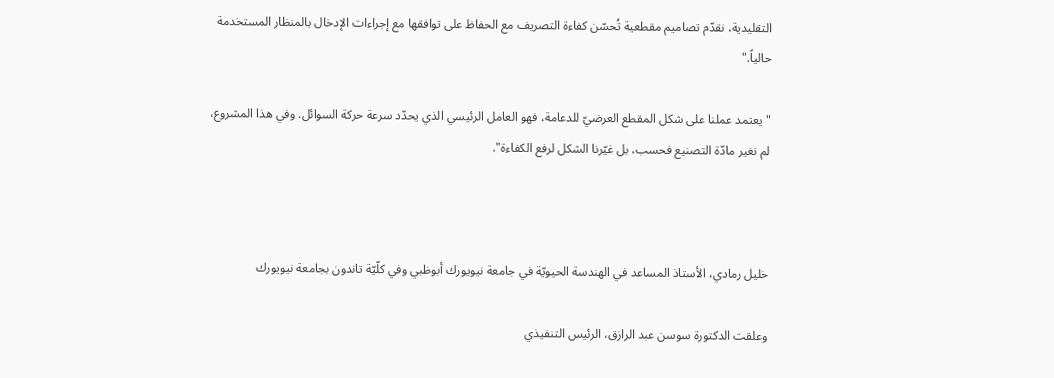التقليدية، نقدّم تصاميم مقطعية تُحسّن كفاءة التصريف مع الحفاظ على توافقها مع إجراءات الإدخال بالمنظار المستخدمة حالياً."

"يعتمد عملنا على شكل المقطع العرضيّ للدعامة، فهو العامل الرئيسي الذي يحدّد سرعة حركة السوائل. وفي هذا المشروع، لم نغير مادّة التصنيع فحسب، بل غيّرنا الشكل لرفع الكفاءة".



خليل رمادي، الأستاذ المساعد في الهندسة الحيويّة في جامعة نيويورك أبوظبي وفي كلّيّة تاندون بجامعة نيويورك

وعلقت الدكتورة سوسن عبد الرازق، الرئيس التنفيذي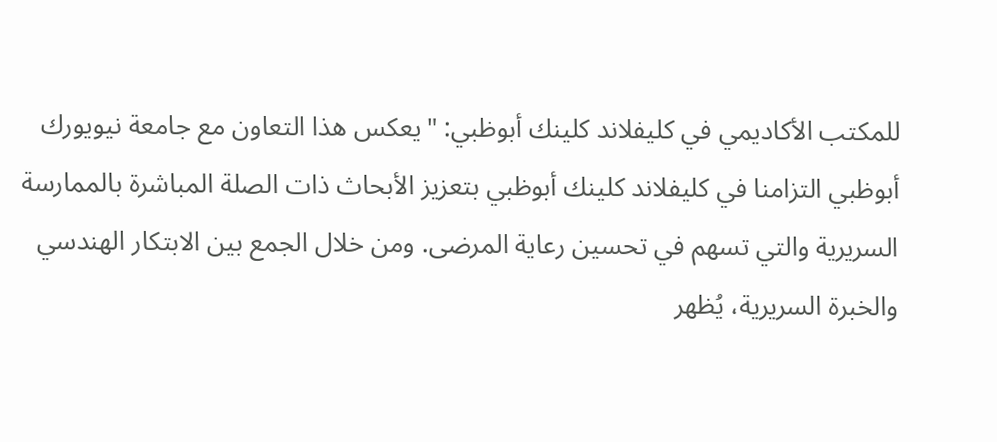للمكتب الأكاديمي في كليفلاند كلينك أبوظبي: "يعكس هذا التعاون مع جامعة نيويورك أبوظبي التزامنا في كليفلاند كلينك أبوظبي بتعزيز الأبحاث ذات الصلة المباشرة بالممارسة السريرية والتي تسهم في تحسين رعاية المرضى. ومن خلال الجمع بين الابتكار الهندسي والخبرة السريرية، يُظهر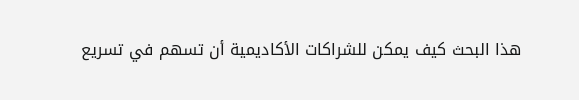هذا البحث كيف يمكن للشراكات الأكاديمية أن تسهم في تسريع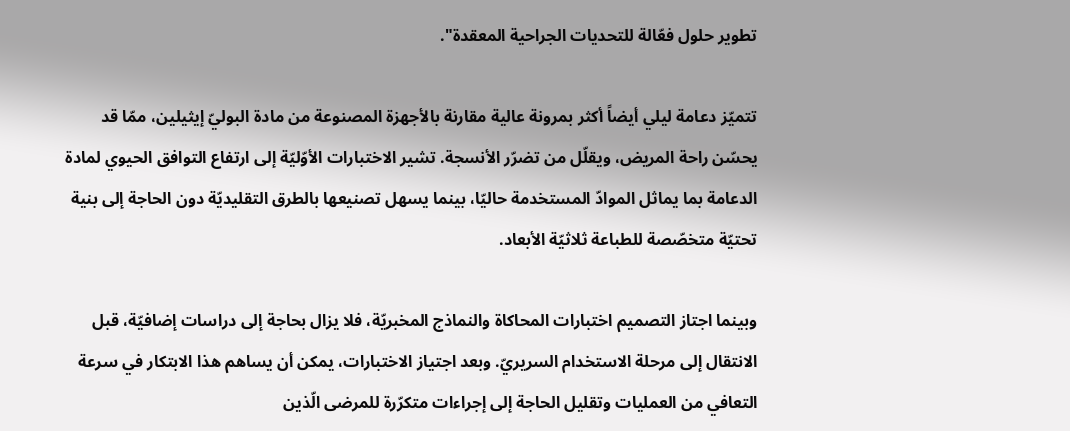تطوير حلول فعّالة للتحديات الجراحية المعقدة".

تتميّز دعامة ليلي أيضاً أكثر بمرونة عالية مقارنة بالأجهزة المصنوعة من مادة البوليّ إيثيلين، ممّا قد يحسّن راحة المريض، ويقلّل من تضرّر الأنسجة. تشير الاختبارات الأوّليّة إلى ارتفاع التوافق الحيوي لمادة الدعامة بما يماثل الموادّ المستخدمة حاليّا، بينما يسهل تصنيعها بالطرق التقليديّة دون الحاجة إلى بنية تحتيّة متخصّصة للطباعة ثلاثيّة الأبعاد.

وبينما اجتاز التصميم اختبارات المحاكاة والنماذج المخبريّة، فلا يزال بحاجة إلى دراسات إضافيّة، قبل الانتقال إلى مرحلة الاستخدام السريريّ. وبعد اجتياز الاختبارات، يمكن أن يساهم هذا الابتكار في سرعة التعافي من العمليات وتقليل الحاجة إلى إجراءات متكرّرة للمرضى الّذين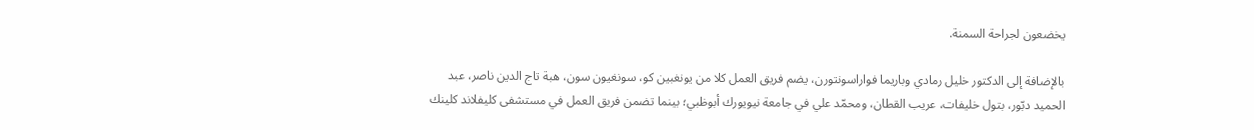يخضعون لجراحة السمنة.

بالإضافة إلى الدكتور خليل رمادي وباريما فواراسونتورن، يضم فريق العمل كلا من يونغبين كو، سونغيون سون، هبة تاج الدين ناصر، عبد الحميد دبّور، بتول خليفات، عريب القطان، ومحمّد علي في جامعة نيويورك أبوظبي؛ بينما تضمن فريق العمل في مستشفى كليفلاند كلينك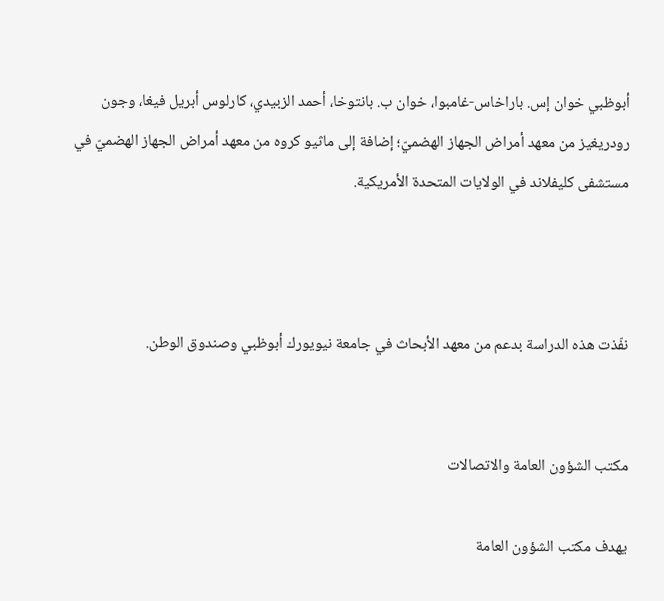أبوظبي خوان إس. باراخاس-غامبوا، خوان ب. بانتوخا، أحمد الزبيدي، كارلوس أبريل فيغا، وجون رودريغيز من معهد أمراض الجهاز الهضميّ؛ إضافة إلى ماثيو كروه من معهد أمراض الجهاز الهضميّ في مستشفى كليفلاند في الولايات المتحدة الأمريكية.



نفّذت هذه الدراسة بدعم من معهد الأبحاث في جامعة نيويورك أبوظبي وصندوق الوطن.


مكتب الشؤون العامة والاتصالات

يهدف مكتب الشؤون العامة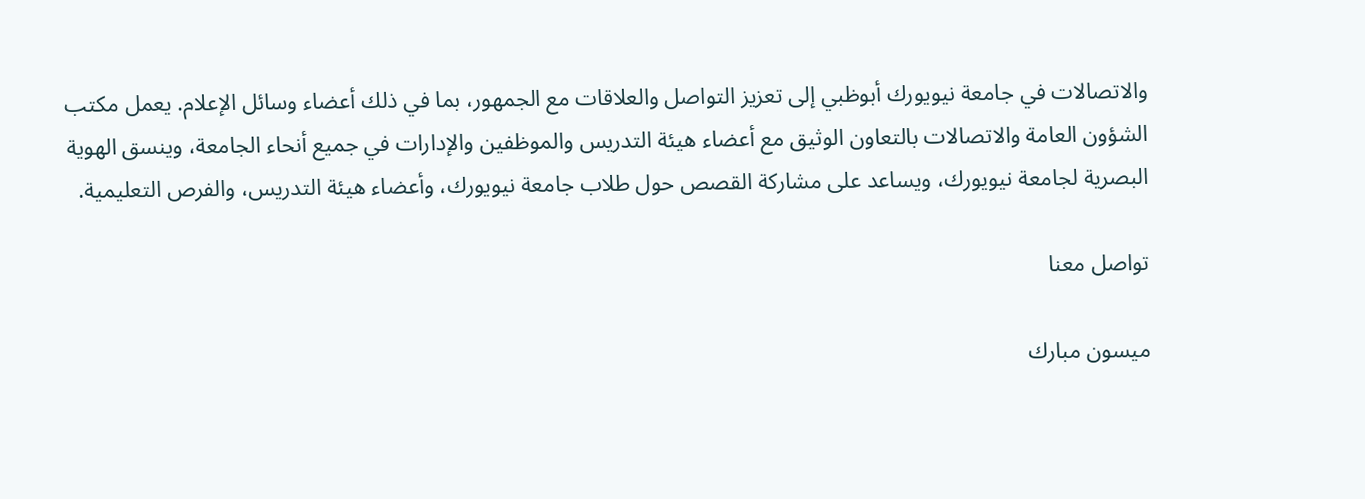والاتصالات في جامعة نيويورك أبوظبي إلى تعزيز التواصل والعلاقات مع الجمهور، بما في ذلك أعضاء وسائل الإعلام. يعمل مكتب الشؤون العامة والاتصالات بالتعاون الوثيق مع أعضاء هيئة التدريس والموظفين والإدارات في جميع أنحاء الجامعة، وينسق الهوية البصرية لجامعة نيويورك، ويساعد على مشاركة القصص حول طلاب جامعة نيويورك، وأعضاء هيئة التدريس، والفرص التعليمية.

تواصل معنا

ميسون مبارك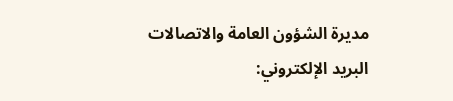مديرة الشؤون العامة والاتصالات
البريد الإلكتروني: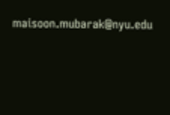maisoon.mubarak@nyu.edu